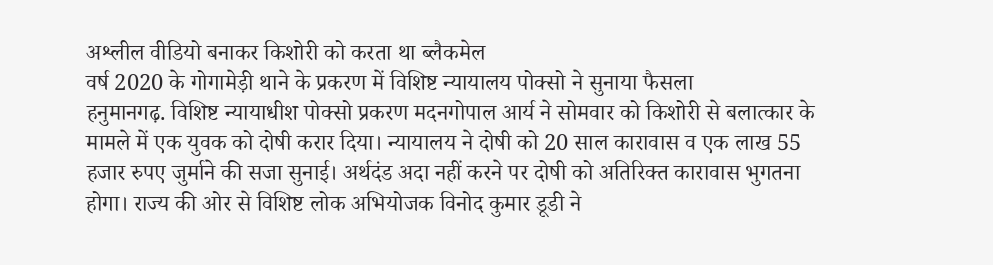अश्लील वीडियो बनाकर किशोरी को करता था ब्लैकमेल
वर्ष 2020 के गोगामेड़ी थाने के प्रकरण में विशिष्ट न्यायालय पोक्सो ने सुनाया फैसला
हनुमानगढ़. विशिष्ट न्यायाधीश पोक्सो प्रकरण मदनगोपाल आर्य ने सोमवार को किशोरी से बलात्कार के मामले में एक युवक को दोषी करार दिया। न्यायालय ने दोषी को 20 साल कारावास व एक लाख 55 हजार रुपए जुर्माने की सजा सुनाई। अर्थदंड अदा नहीं करने पर दोषी को अतिरिक्त कारावास भुगतना होगा। राज्य की ओर से विशिष्ट लोक अभियोजक विनोद कुमार डूडी ने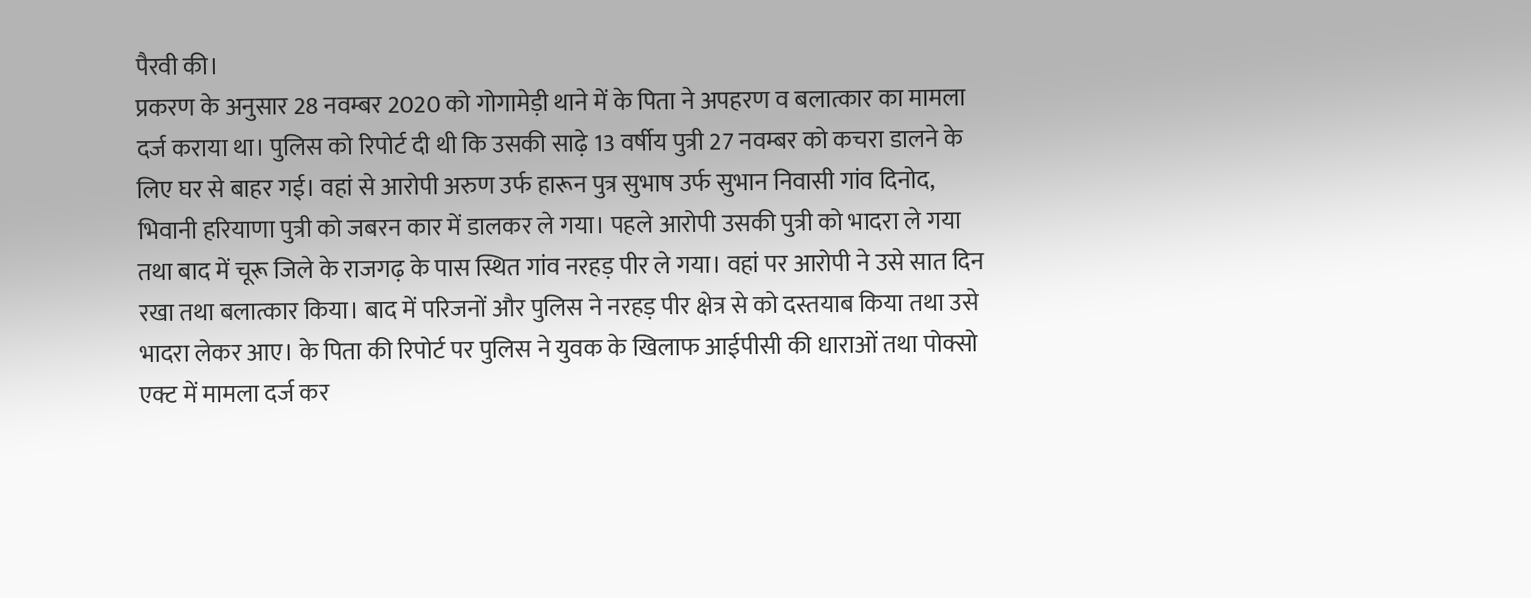पैरवी की।
प्रकरण के अनुसार 28 नवम्बर 2020 को गोगामेड़ी थाने में के पिता ने अपहरण व बलात्कार का मामला दर्ज कराया था। पुलिस को रिपोर्ट दी थी कि उसकी साढ़े 13 वर्षीय पुत्री 27 नवम्बर को कचरा डालने के लिए घर से बाहर गई। वहां से आरोपी अरुण उर्फ हारून पुत्र सुभाष उर्फ सुभान निवासी गांव दिनोद, भिवानी हरियाणा पुत्री को जबरन कार में डालकर ले गया। पहले आरोपी उसकी पुत्री को भादरा ले गया तथा बाद में चूरू जिले के राजगढ़ के पास स्थित गांव नरहड़ पीर ले गया। वहां पर आरोपी ने उसे सात दिन रखा तथा बलात्कार किया। बाद में परिजनों और पुलिस ने नरहड़ पीर क्षेत्र से को दस्तयाब किया तथा उसे भादरा लेकर आए। के पिता की रिपोर्ट पर पुलिस ने युवक के खिलाफ आईपीसी की धाराओं तथा पोक्सो एक्ट में मामला दर्ज कर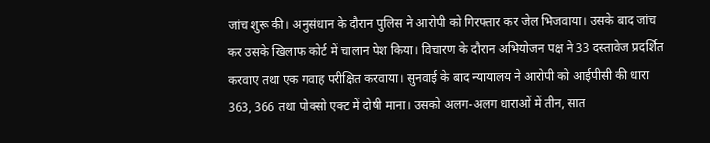जांच शुरू की। अनुसंधान के दौरान पुलिस ने आरोपी को गिरफ्तार कर जेल भिजवाया। उसके बाद जांच कर उसके खिलाफ कोर्ट में चालान पेश किया। विचारण के दौरान अभियोजन पक्ष ने 33 दस्तावेज प्रदर्शित करवाए तथा एक गवाह परीक्षित करवाया। सुनवाई के बाद न्यायालय ने आरोपी को आईपीसी की धारा 363, 366 तथा पोक्सो एक्ट में दोषी माना। उसको अलग-अलग धाराओं में तीन, सात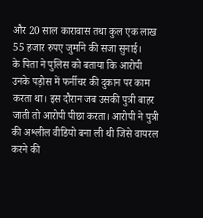और 20 साल कारावास तथा कुल एक लाख 55 हजार रुपए जुर्माने की सजा सुनाई।
के पिता ने पुलिस को बताया कि आरोपी उनके पड़ोस में फर्नीचर की दुकान पर काम करता था। इस दौरान जब उसकी पुत्री बाहर जाती तो आरोपी पीछा करता। आरोपी ने पुत्री की अश्लील वीडियो बना ली थी जिसे वायरल करने की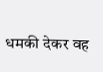धमकी देकर वह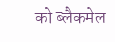को ब्लैकमेल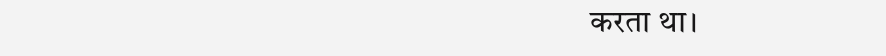करता था।